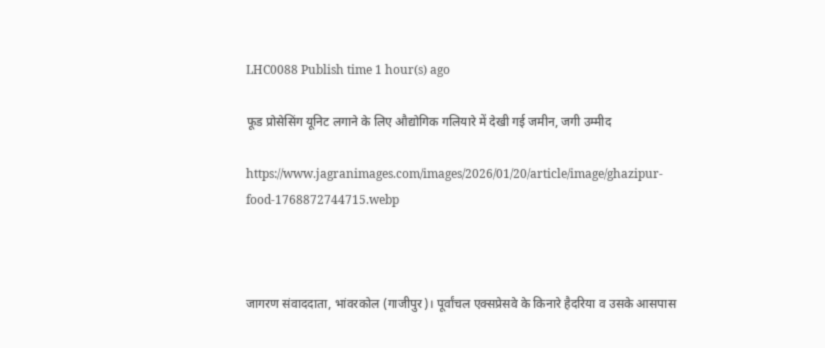LHC0088 Publish time 1 hour(s) ago

फूड प्रोसेसिंग यूनिट लगाने के लिए औद्योगिक गलियारे में देखी गई जमीन, जगी उम्मीद

https://www.jagranimages.com/images/2026/01/20/article/image/ghazipur-food-1768872744715.webp



जागरण संवाददाता, भांवरकोल (गाजीपुर)। पूर्वांचल एक्सप्रेसवे के किनारे हैदरिया व उसके आसपास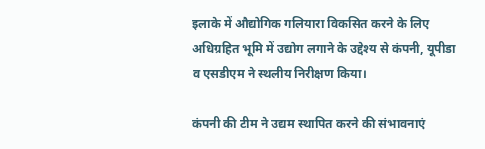इलाके में औद्योगिक गलियारा विकसित करने के लिए अधिग्रहित भूमि में उद्योग लगाने के उद्देश्य से कंपनी, यूपीडा व एसडीएम ने स्थलीय निरीक्षण किया।

कंपनी की टीम ने उद्यम स्थापित करने की संभावनाएं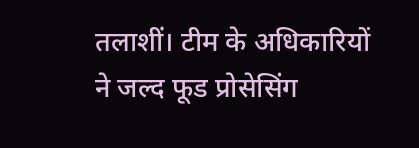तलाशीं। टीम के अधिकारियों ने जल्द फूड प्रोसेसिंग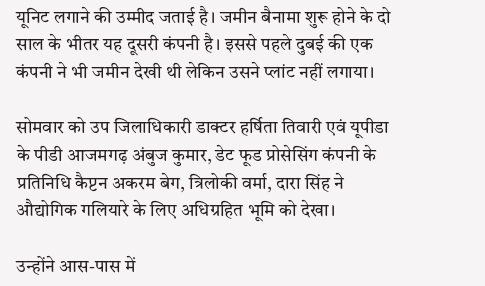यूनिट लगाने की उम्मीद जताई है। जमीन बैनामा शुरू होने के दो साल के भीतर यह दूसरी कंपनी है। इससे पहले दुबई की एक कंपनी ने भी जमीन देखी थी लेकिन उसने प्लांट नहीं लगाया।

सोमवार को उप जिलाधिकारी डाक्टर हर्षिता तिवारी एवं यूपीडा के पीडी आजमगढ़ अंबुज कुमार, डेट फूड प्रोसेसिंग कंपनी के प्रतिनिधि कैप्टन अकरम बेग, त्रिलोकी वर्मा, दारा सिंह ने औद्योगिक गलियारे के लिए अधिग्रहित भूमि को देखा।

उन्होंने आस-पास में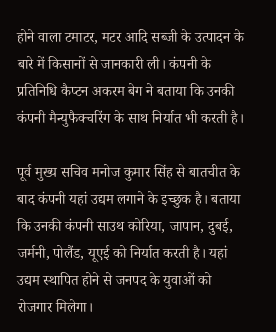होने वाला टमाटर, मटर आदि सब्जी के उत्पादन के बारे में किसानों से जानकारी ली। कंपनी के प्रतिनिधि कैप्टन अकरम बेग ने बताया कि उनकी कंपनी मैन्युफैक्चरिंग के साथ निर्यात भी करती है।

पूर्व मुख्य सचिव मनोज कुमार सिंह से बातचीत के बाद कंपनी यहां उद्यम लगाने के इच्छुक है। बताया कि उनकी कंपनी साउथ कोरिया, जापान, दुबई, जर्मनी, पोलैंड, यूएई को निर्यात करती है। यहां उद्यम स्थापित होने से जनपद के युवाओं को रोजगार मिलेगा।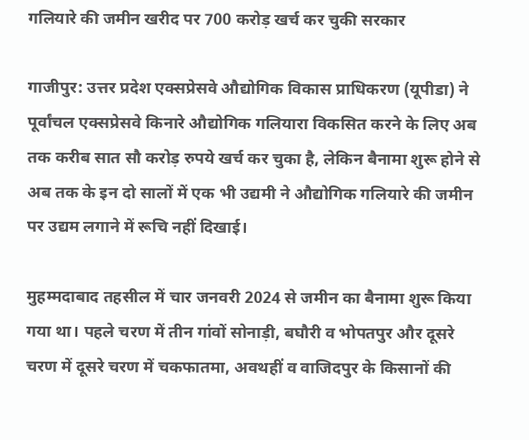गलियारे की जमीन खरीद पर 700 करोड़ खर्च कर चुकी सरकार

गाजीपुर: उत्तर प्रदेश एक्सप्रेसवे औद्योगिक विकास प्राधिकरण (यूपीडा) ने पूर्वांचल एक्सप्रेसवे किनारे औद्योगिक गलियारा विकसित करने के लिए अब तक करीब सात सौ करोड़ रुपये खर्च कर चुका है, लेकिन बैनामा शुरू होने से अब तक के इन दो सालों में एक भी उद्यमी ने औद्योगिक गलियारे की जमीन पर उद्यम लगाने में रूचि नहीं दिखाई।

मुहम्मदाबाद तहसील में चार जनवरी 2024 से जमीन का बैनामा शुरू किया गया था। पहले चरण में तीन गांवों सोनाड़ी, बघौरी व भोपतपुर और दूसरे चरण में दूसरे चरण में चकफातमा, अवथहीं व वाजिदपुर के किसानों की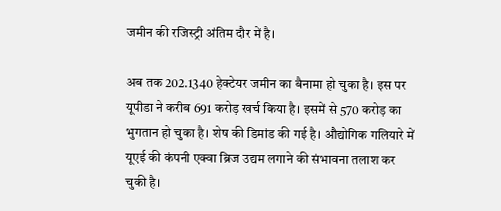जमीन की रजिस्ट्री अंतिम दौर में है।

अब तक 202.1340 हेक्टेयर जमीन का बैनामा हो चुका है। इस पर यूपीडा ने करीब 691 करोड़ खर्च किया है। इसमें से 570 करोड़ का भुगतान हो चुका है। शेष की डिमांड की गई है। औद्योगिक गलियारे में यूएई की कंपनी एक्वा ब्रिज उद्यम लगाने की संभावना तलाश कर चुकी है।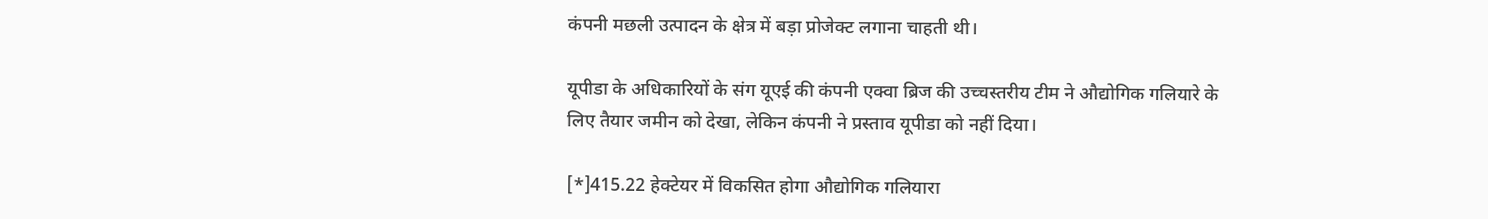कंपनी मछली उत्पादन के क्षेत्र में बड़ा प्रोजेक्ट लगाना चाहती थी।

यूपीडा के अधिकारियों के संग यूएई की कंपनी एक्वा ब्रिज की उच्चस्तरीय टीम ने औद्योगिक गलियारे के लिए तैयार जमीन को देखा, लेकिन कंपनी ने प्रस्ताव यूपीडा को नहीं दिया।

[*]415.22 हेक्टेयर में विकसित होगा औद्योगिक गलियारा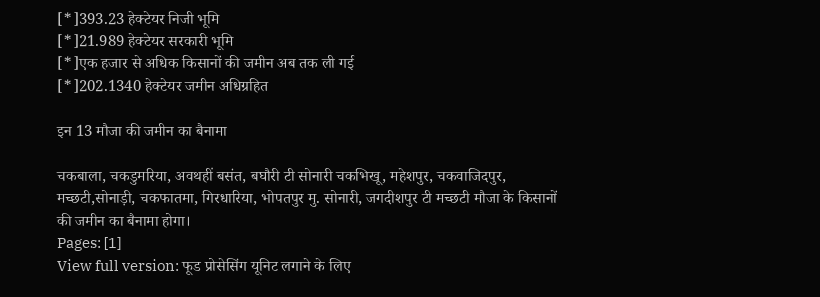[*]393.23 हेक्टेयर निजी भूमि
[*]21.989 हेक्टेयर सरकारी भूमि
[*]एक हजार से अधिक किसानों की जमीन अब तक ली गई
[*]202.1340 हेक्टेयर जमीन अधिग्रहित

इन 13 मौजा की जमीन का बैनामा

चकबाला, चकडुमरिया, अवथहीं बसंत, बघौरी टी सोनारी चकभिखू, महेशपुर, चकवाजिदपुर, मच्छटी,सोनाड़ी, चकफातमा, गिरधारिया, भोपतपुर मु. सोनारी, जगदीशपुर टी मच्छटी मौजा के किसानों की जमीन का बैनामा होगा।
Pages: [1]
View full version: फूड प्रोसेसिंग यूनिट लगाने के लिए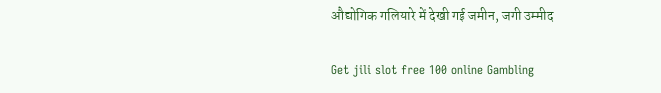औद्योगिक गलियारे में देखी गई जमीन, जगी उम्मीद

Get jili slot free 100 online Gambling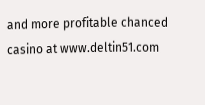and more profitable chanced casino at www.deltin51.com